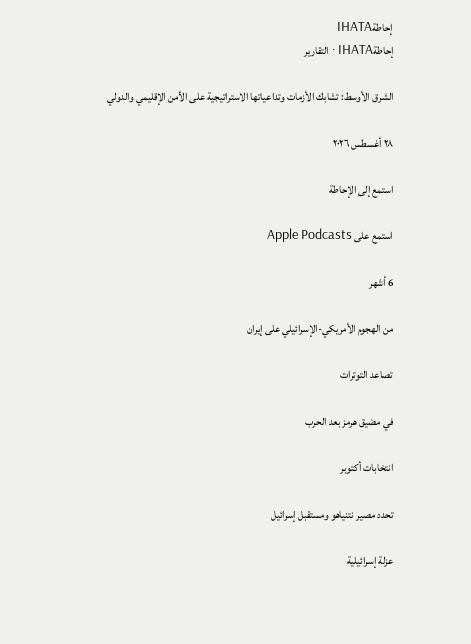إحاطةIHATA
إحاطةIHATA · التقارير

الشرق الأوسط: تشابك الأزمات وتداعياتها الاستراتيجية على الأمن الإقليمي والدولي

٢٨ أغسطس ٢٠٢٦

استمع إلى الإحاطة

استمع على Apple Podcasts

6 أشهر

من الهجوم الأمريكي-الإسرائيلي على إيران

تصاعد التوترات

في مضيق هرمز بعد الحرب

انتخابات أكتوبر

تحدد مصير نتنياهو ومستقبل إسرائيل

عزلة إسرائيلية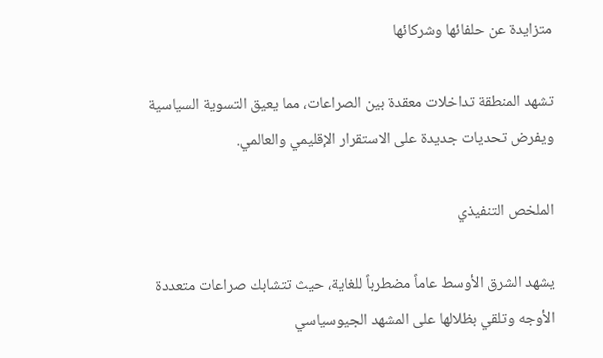متزايدة عن حلفائها وشركائها

تشهد المنطقة تداخلات معقدة بين الصراعات، مما يعيق التسوية السياسية ويفرض تحديات جديدة على الاستقرار الإقليمي والعالمي.

الملخص التنفيذي

يشهد الشرق الأوسط عاماً مضطرباً للغاية، حيث تتشابك صراعات متعددة الأوجه وتلقي بظلالها على المشهد الجيوسياسي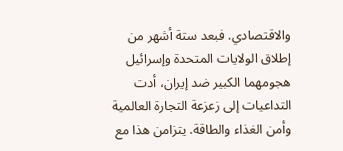والاقتصادي. فبعد ستة أشهر من إطلاق الولايات المتحدة وإسرائيل هجومهما الكبير ضد إيران، أدت التداعيات إلى زعزعة التجارة العالمية وأمن الغذاء والطاقة. يتزامن هذا مع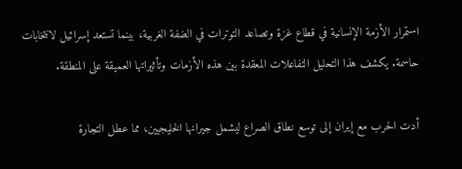استمرار الأزمة الإنسانية في قطاع غزة وتصاعد التوترات في الضفة الغربية، بينما تستعد إسرائيل لانتخابات حاسمة. يكشف هذا التحليل التفاعلات المعقدة بين هذه الأزمات وتأثيراتها العميقة على المنطقة.

أدت الحرب مع إيران إلى توسع نطاق الصراع ليشمل جيرانها الخليجيين، مما عطل التجارة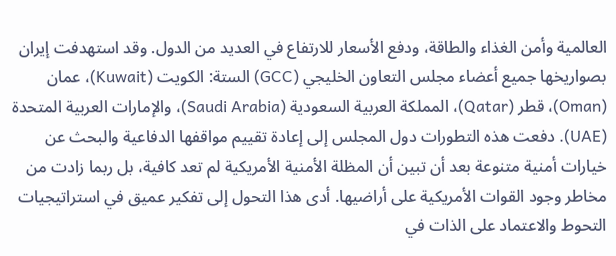العالمية وأمن الغذاء والطاقة، ودفع الأسعار للارتفاع في العديد من الدول. وقد استهدفت إيران بصواريخها جميع أعضاء مجلس التعاون الخليجي (GCC) الستة: الكويت (Kuwait)، عمان (Oman)، قطر (Qatar)، المملكة العربية السعودية (Saudi Arabia)، والإمارات العربية المتحدة (UAE). دفعت هذه التطورات دول المجلس إلى إعادة تقييم مواقفها الدفاعية والبحث عن خيارات أمنية متنوعة بعد أن تبين أن المظلة الأمنية الأمريكية لم تعد كافية، بل ربما زادت من مخاطر وجود القوات الأمريكية على أراضيها. أدى هذا التحول إلى تفكير عميق في استراتيجيات التحوط والاعتماد على الذات في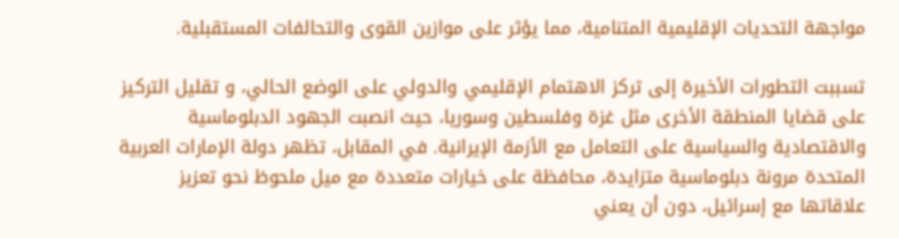مواجهة التحديات الإقليمية المتنامية، مما يؤثر على موازين القوى والتحالفات المستقبلية.

تسببت التطورات الأخيرة إلى تركز الاهتمام الإقليمي والدولي على الوضع الحالي، و تقليل التركيز على قضايا المنطقة الأخرى مثل غزة وفلسطين وسوريا، حيث انصبت الجهود الدبلوماسية والاقتصادية والسياسية على التعامل مع الأزمة الإيرانية. في المقابل، تظهر دولة الإمارات العربية المتحدة مرونة دبلوماسية متزايدة، محافظة على خيارات متعددة مع ميل ملحوظ نحو تعزيز علاقاتها مع إسرائيل، دون أن يعني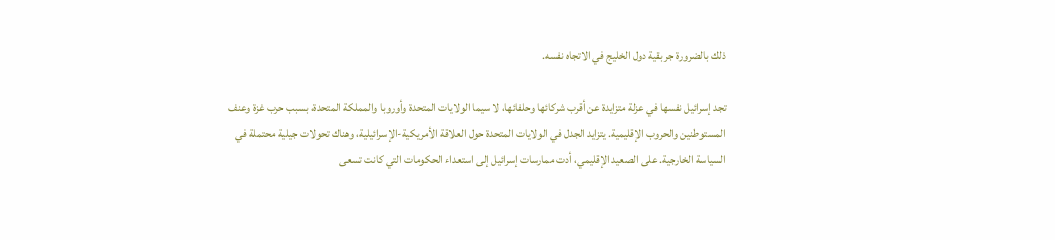ذلك بالضرورة جر بقية دول الخليج في الاتجاه نفسه.

تجد إسرائيل نفسها في عزلة متزايدة عن أقرب شركائها وحلفائها، لا سيما الولايات المتحدة وأوروبا والمملكة المتحدة، بسبب حرب غزة وعنف المستوطنين والحروب الإقليمية. يتزايد الجدل في الولايات المتحدة حول العلاقة الأمريكية-الإسرائيلية، وهناك تحولات جيلية محتملة في السياسة الخارجية. على الصعيد الإقليمي، أدت ممارسات إسرائيل إلى استعداء الحكومات التي كانت تسعى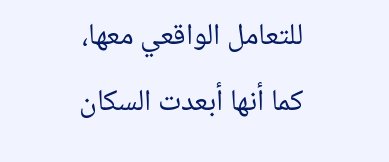للتعامل الواقعي معها، كما أنها أبعدت السكان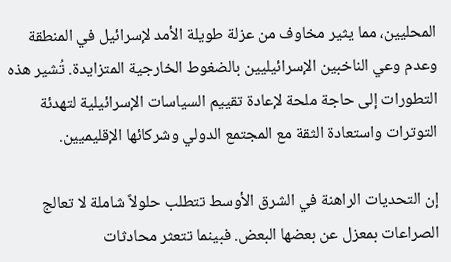المحليين، مما يثير مخاوف من عزلة طويلة الأمد لإسرائيل في المنطقة وعدم وعي الناخبين الإسرائيليين بالضغوط الخارجية المتزايدة. تُشير هذه التطورات إلى حاجة ملحة لإعادة تقييم السياسات الإسرائيلية لتهدئة التوترات واستعادة الثقة مع المجتمع الدولي وشركائها الإقليميين.

إن التحديات الراهنة في الشرق الأوسط تتطلب حلولاً شاملة لا تعالج الصراعات بمعزل عن بعضها البعض. فبينما تتعثر محادثات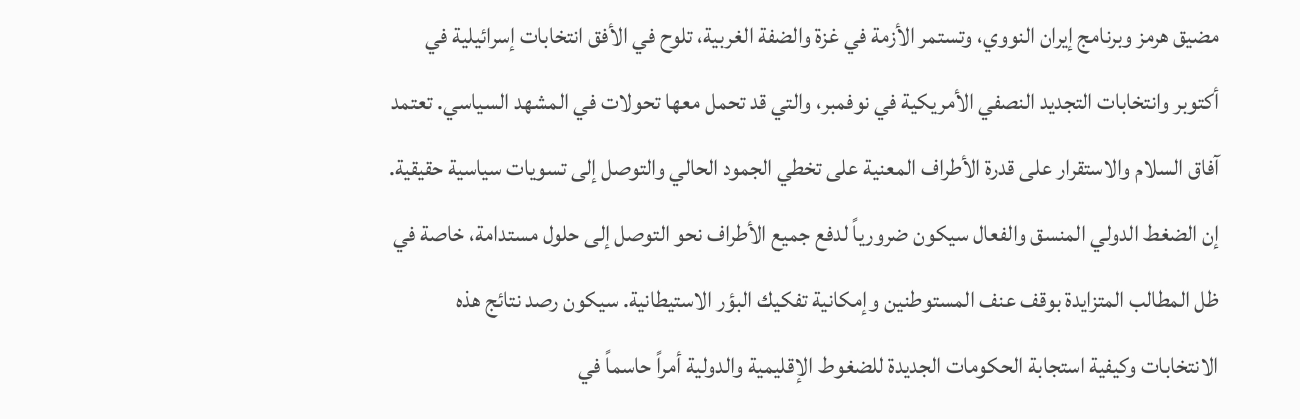مضيق هرمز وبرنامج إيران النووي، وتستمر الأزمة في غزة والضفة الغربية، تلوح في الأفق انتخابات إسرائيلية في أكتوبر وانتخابات التجديد النصفي الأمريكية في نوفمبر، والتي قد تحمل معها تحولات في المشهد السياسي. تعتمد آفاق السلام والاستقرار على قدرة الأطراف المعنية على تخطي الجمود الحالي والتوصل إلى تسويات سياسية حقيقية. إن الضغط الدولي المنسق والفعال سيكون ضرورياً لدفع جميع الأطراف نحو التوصل إلى حلول مستدامة، خاصة في ظل المطالب المتزايدة بوقف عنف المستوطنين وإمكانية تفكيك البؤر الاستيطانية. سيكون رصد نتائج هذه الانتخابات وكيفية استجابة الحكومات الجديدة للضغوط الإقليمية والدولية أمراً حاسماً في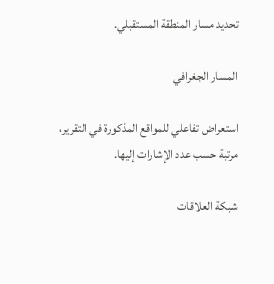تحديد مسار المنطقة المستقبلي.

المسار الجغرافي

استعراض تفاعلي للمواقع المذكورة في التقرير، مرتبة حسب عدد الإشارات إليها.

شبكة العلاقات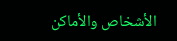الأشخاص والأماكن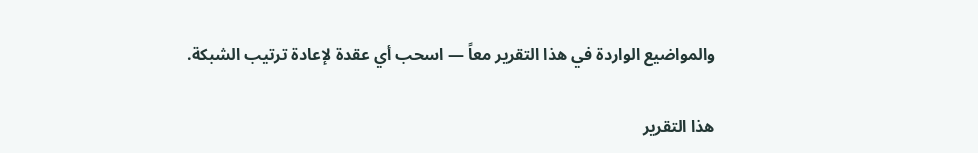والمواضيع الواردة في هذا التقرير معاً — اسحب أي عقدة لإعادة ترتيب الشبكة.

هذا التقرير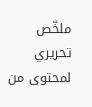ملخّص تحريري لمحتوى من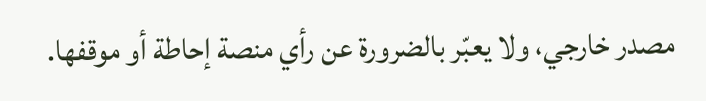مصدر خارجي، ولا يعبّر بالضرورة عن رأي منصة إحاطة أو موقفها.